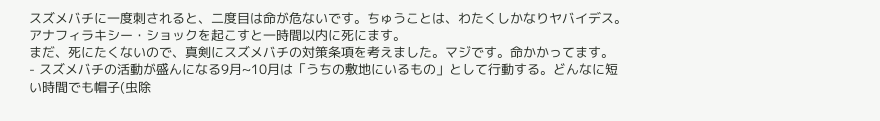スズメバチに一度刺されると、二度目は命が危ないです。ちゅうことは、わたくしかなりヤバイデス。アナフィラキシー・ショックを起こすと一時間以内に死にます。
まだ、死にたくないので、真剣にスズメバチの対策条項を考えました。マジです。命かかってます。
- スズメバチの活動が盛んになる9月~10月は「うちの敷地にいるもの」として行動する。どんなに短い時間でも帽子(虫除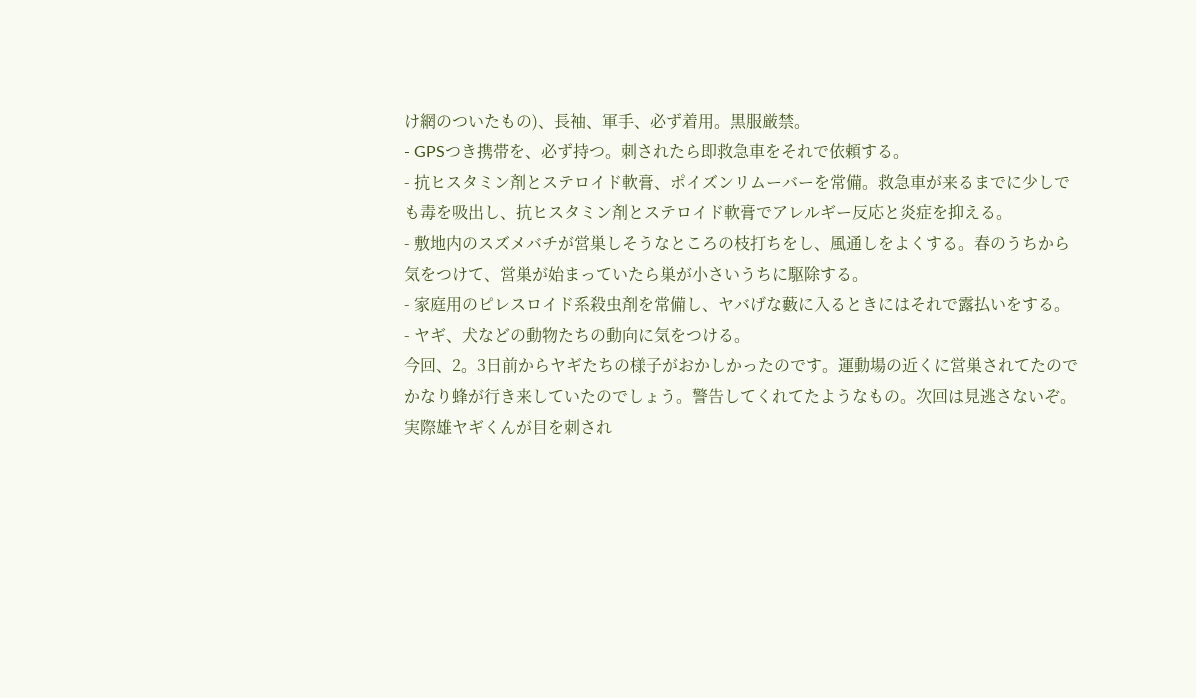け網のついたもの)、長袖、軍手、必ず着用。黒服厳禁。
- GPSつき携帯を、必ず持つ。刺されたら即救急車をそれで依頼する。
- 抗ヒスタミン剤とステロイド軟膏、ポイズンリムーバーを常備。救急車が来るまでに少しでも毒を吸出し、抗ヒスタミン剤とステロイド軟膏でアレルギー反応と炎症を抑える。
- 敷地内のスズメバチが営巣しそうなところの枝打ちをし、風通しをよくする。春のうちから気をつけて、営巣が始まっていたら巣が小さいうちに駆除する。
- 家庭用のピレスロイド系殺虫剤を常備し、ヤバげな藪に入るときにはそれで露払いをする。
- ヤギ、犬などの動物たちの動向に気をつける。
今回、2。3日前からヤギたちの様子がおかしかったのです。運動場の近くに営巣されてたのでかなり蜂が行き来していたのでしょう。警告してくれてたようなもの。次回は見逃さないぞ。
実際雄ヤギくんが目を刺され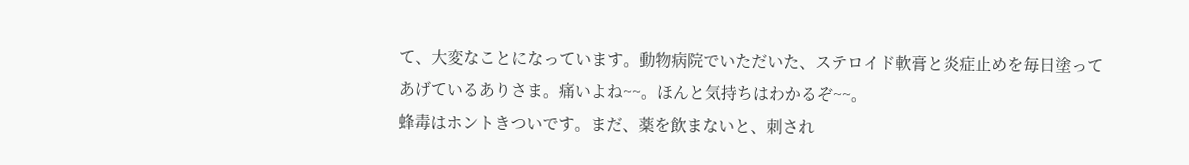て、大変なことになっています。動物病院でいただいた、ステロイド軟膏と炎症止めを毎日塗ってあげているありさま。痛いよね~~。ほんと気持ちはわかるぞ~~。
蜂毒はホントきついです。まだ、薬を飲まないと、刺され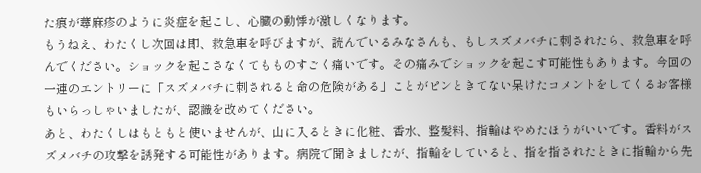た痕が蕁麻疹のように炎症を起こし、心臓の動悸が激しくなります。
もうねえ、わたくし次回は即、救急車を呼びますが、読んでいるみなさんも、もしスズメバチに刺されたら、救急車を呼んでください。ショックを起こさなくてもものすごく痛いです。その痛みでショックを起こす可能性もあります。今回の一連のエントリーに「スズメバチに刺されると命の危険がある」ことがピンときてない呆けたコメントをしてくるお客様もいらっしゃいましたが、認識を改めてください。
あと、わたくしはもともと使いませんが、山に入るときに化粧、香水、整髪料、指輪はやめたほうがいいです。香料がスズメバチの攻撃を誘発する可能性があります。病院で聞きましたが、指輪をしていると、指を指されたときに指輪から先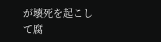が壊死を起こして腐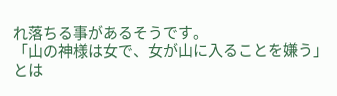れ落ちる事があるそうです。
「山の神様は女で、女が山に入ることを嫌う」とは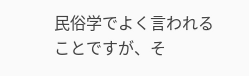民俗学でよく言われることですが、そ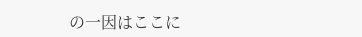の一因はここに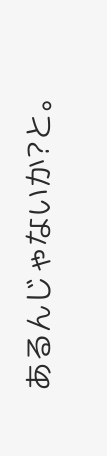あるんじゃないか?と。